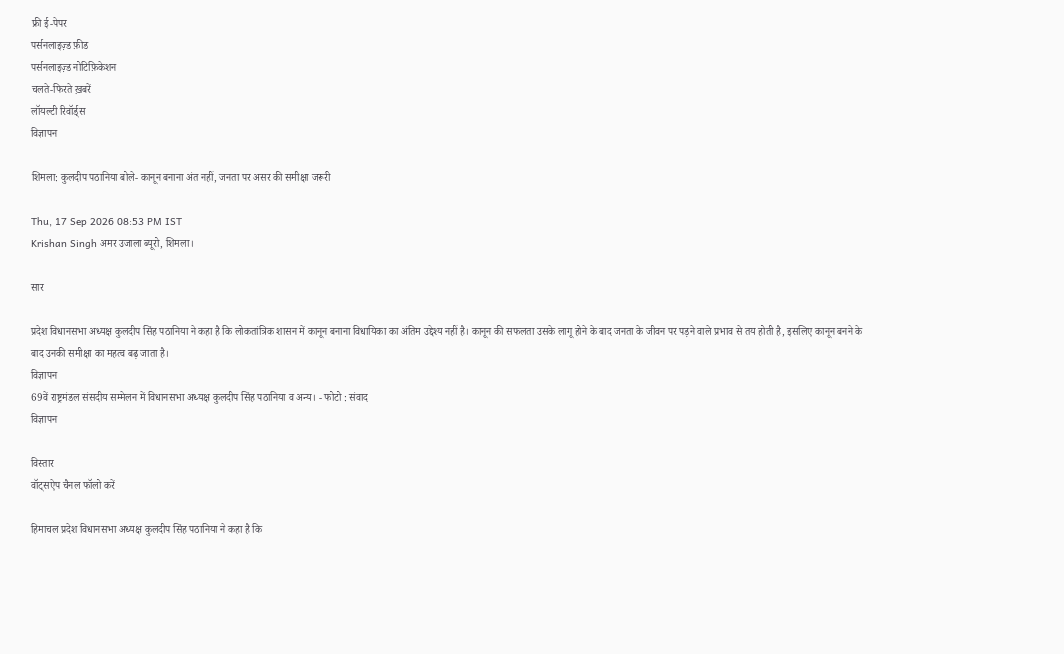फ्री ई-पेपर
पर्सनलाइज़्ड फ़ीड
पर्सनलाइज़्ड नोटिफ़िकेशन
चलते-फिरते ख़बरें
लॉयल्टी रिवॉर्ड्स
विज्ञापन

शिमला: कुलदीप पठानिया बोले- कानून बनाना अंत नहीं, जनता पर असर की समीक्षा जरूरी

Thu, 17 Sep 2026 08:53 PM IST
Krishan Singh अमर उजाला ब्यूरो, शिमला।

सार

प्रदेश विधानसभा अध्यक्ष कुलदीप सिंह पठानिया ने कहा है कि लोकतांत्रिक शासन में कानून बनाना विधायिका का अंतिम उद्देश्य नहीं है। कानून की सफलता उसके लागू होने के बाद जनता के जीवन पर पड़ने वाले प्रभाव से तय होती है, इसलिए कानून बनने के बाद उनकी समीक्षा का महत्व बढ़ जाता है।
विज्ञापन
69वें राष्ट्रमंडल संसदीय सम्मेलन में विधानसभा अध्यक्ष कुलदीप सिंह पठानिया व अन्य। - फोटो : संवाद
विज्ञापन

विस्तार
वॉट्सऐप चैनल फॉलो करें

हिमाचल प्रदेश विधानसभा अध्यक्ष कुलदीप सिंह पठानिया ने कहा है कि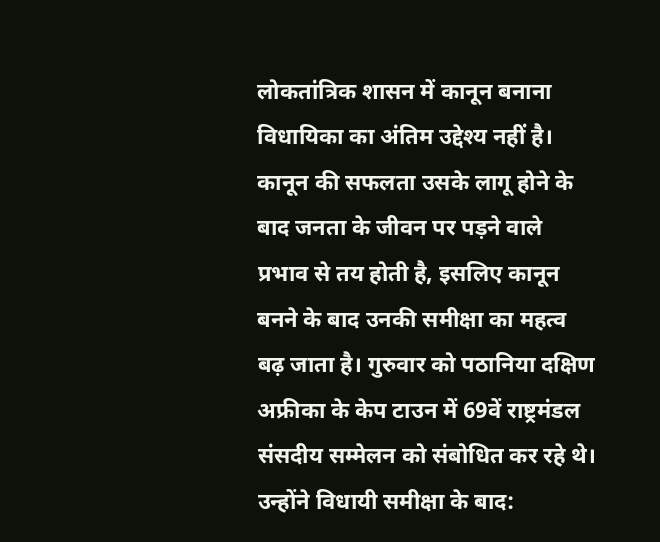लोकतांत्रिक शासन में कानून बनाना विधायिका का अंतिम उद्देश्य नहीं है। कानून की सफलता उसके लागू होने के बाद जनता के जीवन पर पड़ने वाले प्रभाव से तय होती है, इसलिए कानून बनने के बाद उनकी समीक्षा का महत्व बढ़ जाता है। गुरुवार को पठानिया दक्षिण अफ्रीका के केप टाउन में 69वें राष्ट्रमंडल संसदीय सम्मेलन को संबोधित कर रहे थे। उन्होंने विधायी समीक्षा के बाद: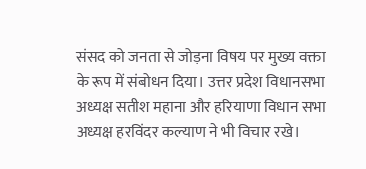संसद को जनता से जोड़ना विषय पर मुख्य वक्ता के रूप में संबोधन दिया। उत्तर प्रदेश विधानसभा अध्यक्ष सतीश महाना और हरियाणा विधान सभा अध्यक्ष हरविंदर कल्याण ने भी विचार रखे।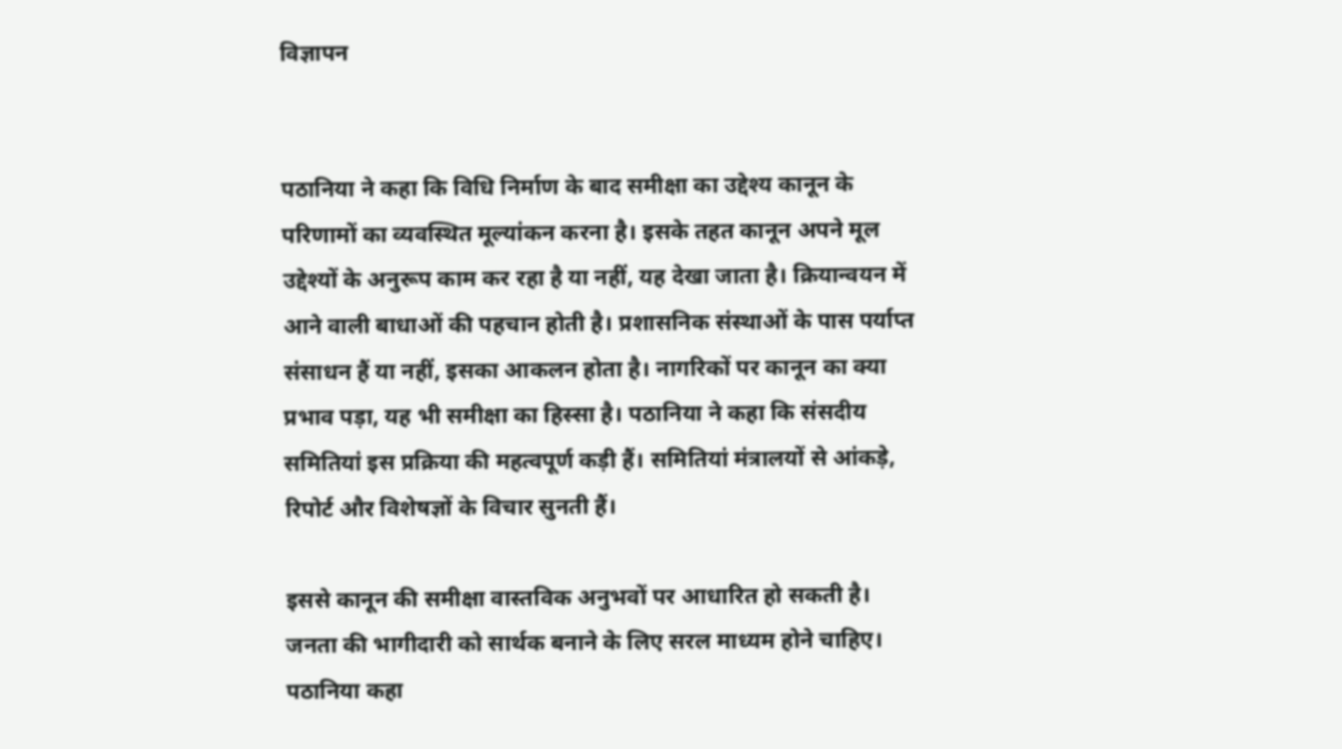विज्ञापन


पठानिया ने कहा कि विधि निर्माण के बाद समीक्षा का उद्देश्य कानून के परिणामों का व्यवस्थित मूल्यांकन करना है। इसके तहत कानून अपने मूल उद्देश्यों के अनुरूप काम कर रहा है या नहीं, यह देखा जाता है। क्रियान्वयन में आने वाली बाधाओं की पहचान होती है। प्रशासनिक संस्थाओं के पास पर्याप्त संसाधन हैं या नहीं, इसका आकलन होता है। नागरिकों पर कानून का क्या प्रभाव पड़ा, यह भी समीक्षा का हिस्सा है। पठानिया ने कहा कि संसदीय समितियां इस प्रक्रिया की महत्वपूर्ण कड़ी हैं। समितियां मंत्रालयों से आंकड़े, रिपोर्ट और विशेषज्ञों के विचार सुनती हैं।

इससे कानून की समीक्षा वास्तविक अनुभवों पर आधारित हो सकती है। जनता की भागीदारी को सार्थक बनाने के लिए सरल माध्यम होने चाहिए। पठानिया कहा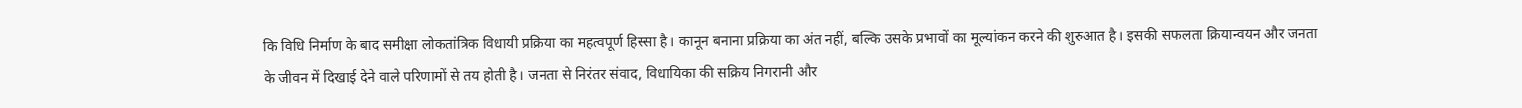कि विधि निर्माण के बाद समीक्षा लोकतांत्रिक विधायी प्रक्रिया का महत्वपूर्ण हिस्सा है। कानून बनाना प्रक्रिया का अंत नहीं, बल्कि उसके प्रभावों का मूल्यांकन करने की शुरुआत है। इसकी सफलता क्रियान्वयन और जनता के जीवन में दिखाई देने वाले परिणामों से तय होती है। जनता से निरंतर संवाद, विधायिका की सक्रिय निगरानी और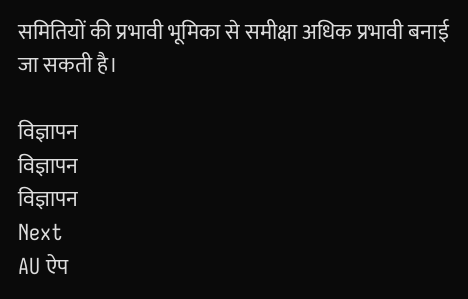समितियों की प्रभावी भूमिका से समीक्षा अधिक प्रभावी बनाई जा सकती है।

विज्ञापन
विज्ञापन
विज्ञापन
Next
AU ऐप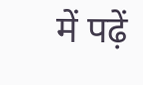में पढ़ें